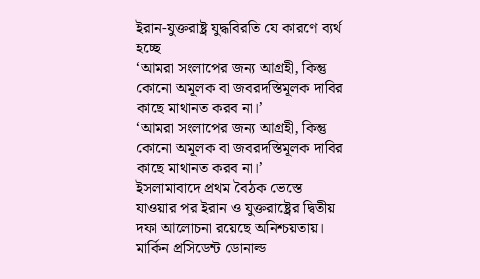ইরান-যুক্তরাষ্ট্র যুদ্ধবিরতি যে কারণে ব্যর্থ হচ্ছে
‘আমরা সংলাপের জন্য আগ্রহী, কিন্তু কোনো অমূলক বা জবরদস্তিমূলক দাবির কাছে মাথানত করব না।’
‘আমরা সংলাপের জন্য আগ্রহী, কিন্তু কোনো অমূলক বা জবরদস্তিমূলক দাবির কাছে মাথানত করব না।’
ইসলামাবাদে প্রথম বৈঠক ভেস্তে যাওয়ার পর ইরান ও যুক্তরাষ্ট্রের দ্বিতীয় দফা আলোচনা রয়েছে অনিশ্চয়তায়। মার্কিন প্রসিডেন্ট ডোনাল্ড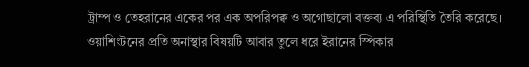ট্রাম্প ও তেহরানের একের পর এক অপরিপক্ব ও অগোছালো বক্তব্য এ পরিস্থিতি তৈরি করেছে।
ওয়াশিংটনের প্রতি অনাস্থার বিষয়টি আবার তুলে ধরে ইরানের স্পিকার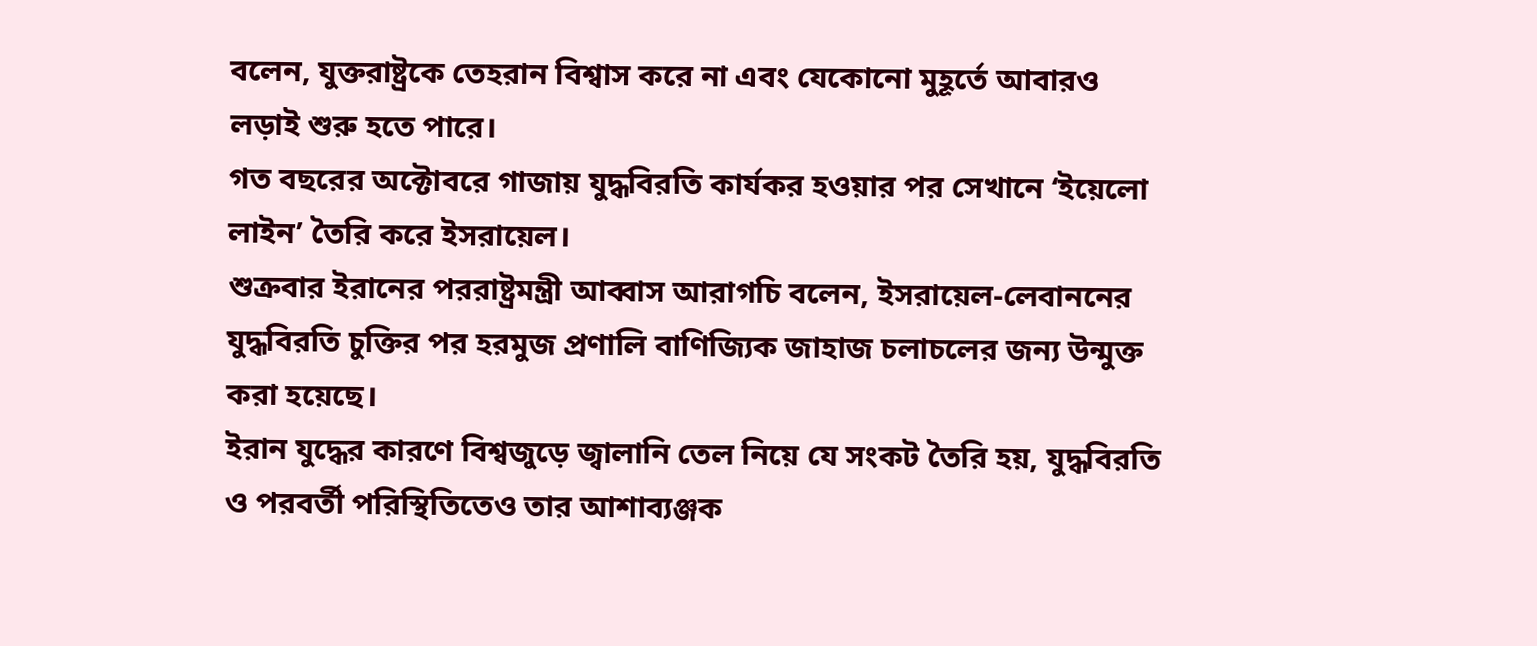বলেন, যুক্তরাষ্ট্রকে তেহরান বিশ্বাস করে না এবং যেকোনো মুহূর্তে আবারও লড়াই শুরু হতে পারে।
গত বছরের অক্টোবরে গাজায় যুদ্ধবিরতি কার্যকর হওয়ার পর সেখানে ‘ইয়েলো লাইন’ তৈরি করে ইসরায়েল।
শুক্রবার ইরানের পররাষ্ট্রমন্ত্রী আব্বাস আরাগচি বলেন, ইসরায়েল-লেবাননের যুদ্ধবিরতি চুক্তির পর হরমুজ প্রণালি বাণিজ্যিক জাহাজ চলাচলের জন্য উন্মুক্ত করা হয়েছে।
ইরান যুদ্ধের কারণে বিশ্বজুড়ে জ্বালানি তেল নিয়ে যে সংকট তৈরি হয়, যুদ্ধবিরতি ও পরবর্তী পরিস্থিতিতেও তার আশাব্যঞ্জক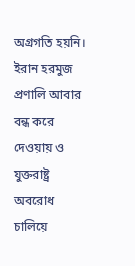অগ্রগতি হয়নি।
ইরান হরমুজ প্রণালি আবার বন্ধ করে দেওয়ায় ও যুক্তরাষ্ট্র অবরোধ চালিয়ে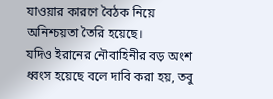যাওয়ার কারণে বৈঠক নিয়ে অনিশ্চয়তা তৈরি হয়েছে।
যদিও ইরানের নৌবাহিনীর বড় অংশ ধ্বংস হয়েছে বলে দাবি করা হয়, তবু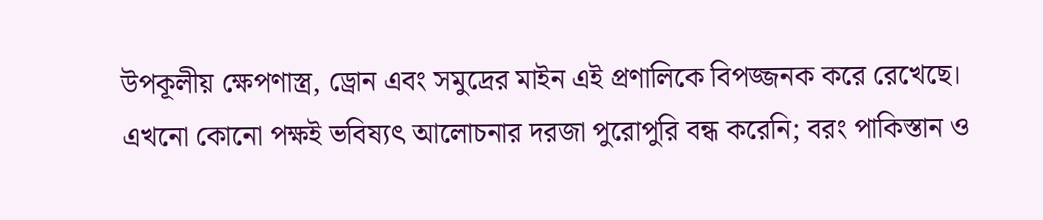উপকূলীয় ক্ষেপণাস্ত্র, ড্রোন এবং সমুদ্রের মাইন এই প্রণালিকে বিপজ্জনক করে রেখেছে।
এখনো কোনো পক্ষই ভবিষ্যৎ আলোচনার দরজা পুরোপুরি বন্ধ করেনি; বরং পাকিস্তান ও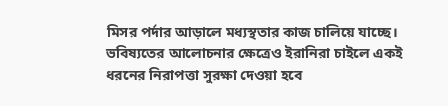মিসর পর্দার আড়ালে মধ্যস্থতার কাজ চালিয়ে যাচ্ছে।
ভবিষ্যতের আলোচনার ক্ষেত্রেও ইরানিরা চাইলে একই ধরনের নিরাপত্তা সুরক্ষা দেওয়া হবে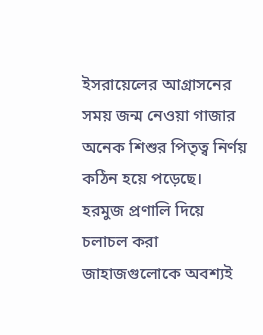ইসরায়েলের আগ্রাসনের সময় জন্ম নেওয়া গাজার অনেক শিশুর পিতৃত্ব নির্ণয় কঠিন হয়ে পড়েছে।
হরমুজ প্রণালি দিয়ে চলাচল করা জাহাজগুলোকে অবশ্যই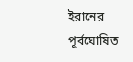ইরানের পূর্বঘোষিত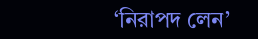‘নিরাপদ লেন’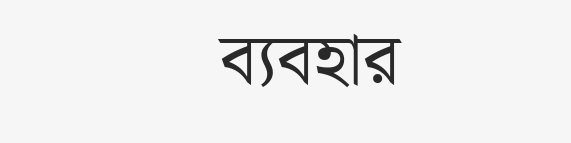ব্যবহার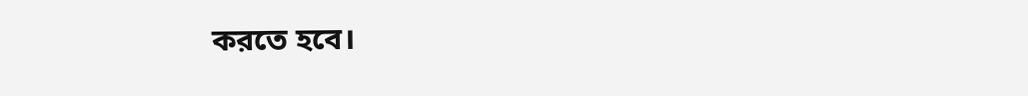করতে হবে।